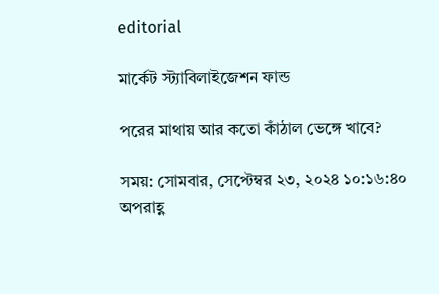editorial

মার্কেট স্ট্যাবিলাইজেশন ফান্ড

পরের মাথায় আর কতো কাঁঠাল ভেঙ্গে খাবে?

সময়: সোমবার, সেপ্টেম্বর ২৩, ২০২৪ ১০:১৬:৪০ অপরাহ্ণ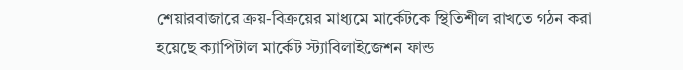শেয়ারবাজারে ক্রয়-বিক্রয়ের মাধ্যমে মার্কেটকে স্থিতিশীল রাখতে গঠন করা হয়েছে ক্যাপিটাল মার্কেট স্ট্যাবিলাইজেশন ফান্ড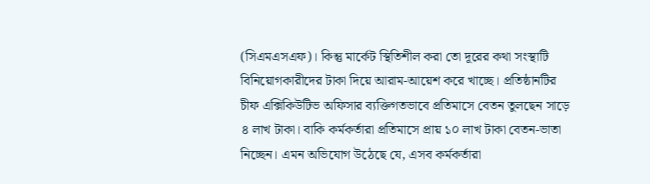(সিএমএসএফ)। কিন্তু মার্কেট স্থিতিশীল করা তো দূরের কথা সংস্থাটি বিনিয়োগকারীদের টাকা দিয়ে আরাম-আয়েশ করে খাচ্ছে। প্রতিষ্ঠানটির চীফ এক্সিকিউটিভ অফিসার ব্যক্তিগতভাবে প্রতিমাসে বেতন তুলছেন সাড়ে ৪ লাখ টাকা। বাকি কর্মকর্তারা প্রতিমাসে প্রায় ১০ লাখ টাকা বেতন-ভাতা নিচ্ছেন। এমন অভিযোগ উঠেছে যে, এসব কর্মকর্তারা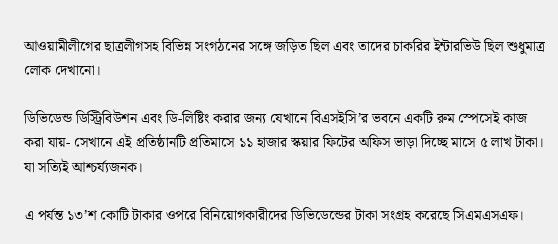আওয়ামীলীগের ছাত্রলীগসহ বিভিন্ন সংগঠনের সঙ্গে জড়িত ছিল এবং তাদের চাকরির ইন্টারভিউ ছিল শুধুমাত্র লোক দেখানো।

ডিভিডেন্ড ডিস্ট্রিবিউশন এবং ডি-লিষ্টিং করার জন্য যেখানে বিএসইসি’র ভবনে একটি রুম স্পেসেই কাজ করা যায়- সেখানে এই প্রতিষ্ঠানটি প্রতিমাসে ১১ হাজার স্কয়ার ফিটের অফিস ভাড়া দিচ্ছে মাসে ৫ লাখ টাকা। যা সত্যিই আশ্চর্য্যজনক।

এ পর্যন্ত ১৩’শ কোটি টাকার ওপরে বিনিয়োগকারীদের ডিভিডেন্ডের টাকা সংগ্রহ করেছে সিএমএসএফ।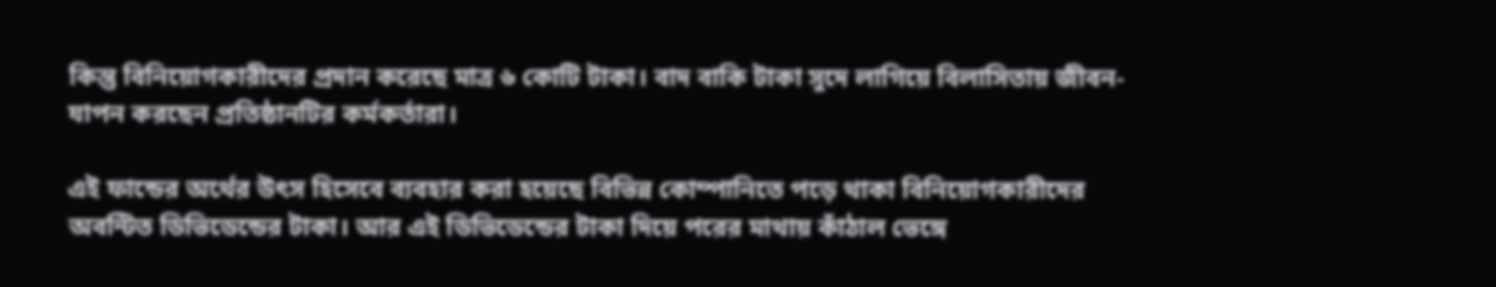কিন্তু বিনিয়োগকারীদের প্রদান করেছে মাত্র ৬ কোটি টাকা। বাদ বাকি টাকা সুদে লাগিয়ে বিলাসিতায় জীবন-যাপন করছেন প্রতিষ্ঠানটির কর্মকর্তারা।

এই ফান্ডের অর্থের উৎস হিসেবে ব্যবহার করা হয়েছে বিভিন্ন কোম্পানিতে পড়ে থাকা বিনিয়োগকারীদের অবন্টিত ডিভিডেন্ডের টাকা। আর এই ডিভিডেন্ডের টাকা দিয়ে পরের মাথায় কাঁঠাল ভেঙ্গে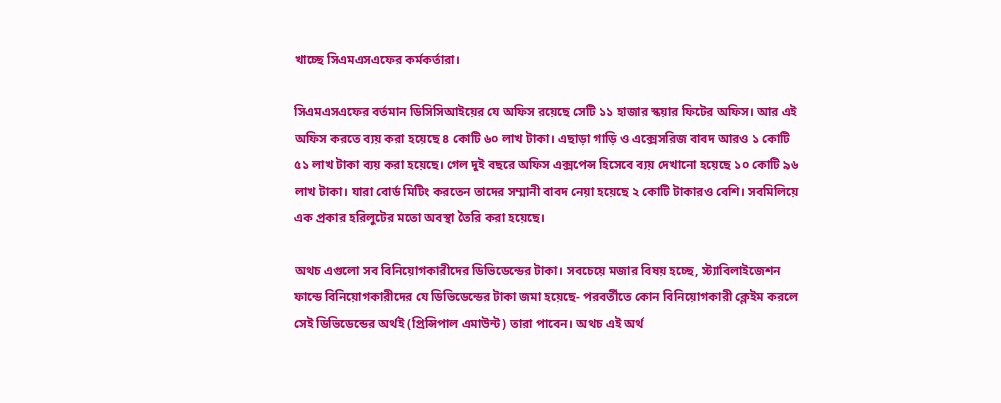খাচ্ছে সিএমএসএফের কর্মকর্তারা।

সিএমএসএফের বর্তমান ডিসিসিআইয়ের যে অফিস রয়েছে সেটি ১১ হাজার স্কয়ার ফিটের অফিস। আর এই অফিস করতে ব্যয় করা হয়েছে ৪ কোটি ৬০ লাখ টাকা। এছাড়া গাড়ি ও এক্সেসরিজ বাবদ আরও ১ কোটি ৫১ লাখ টাকা ব্যয় করা হয়েছে। গেল দুই বছরে অফিস এক্সপেন্স হিসেবে ব্যয় দেখানো হয়েছে ১০ কোটি ৯৬ লাখ টাকা। যারা বোর্ড মিটিং করতেন তাদের সম্মানী বাবদ নেয়া হয়েছে ২ কোটি টাকারও বেশি। সবমিলিয়ে এক প্রকার হরিলুটের মতো অবস্থা তৈরি করা হয়েছে।

অথচ এগুলো সব বিনিয়োগকারীদের ডিভিডেন্ডের টাকা। সবচেয়ে মজার বিষয় হচ্ছে, স্ট্যাবিলাইজেশন ফান্ডে বিনিয়োগকারীদের যে ডিভিডেন্ডের টাকা জমা হয়েছে- পরবর্তীতে কোন বিনিয়োগকারী ক্লেইম করলে সেই ডিভিডেন্ডের অর্থই (প্রিন্সিপাল এমাউন্ট) তারা পাবেন। অথচ এই অর্থ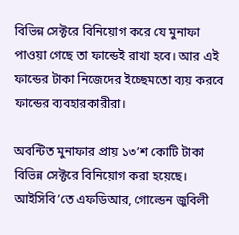বিভিন্ন সেক্টরে বিনিয়োগ করে যে মুনাফা পাওয়া গেছে তা ফান্ডেই রাখা হবে। আর এই ফান্ডের টাকা নিজেদের ইচ্ছেমতো ব্যয় করবে ফান্ডের ব্যবহারকারীরা।

অবন্টিত মুনাফার প্রায় ১৩’শ কোটি টাকা বিভিন্ন সেক্টরে বিনিয়োগ করা হয়েছে। আইসিবি’তে এফডিআর, গোল্ডেন জুবিলী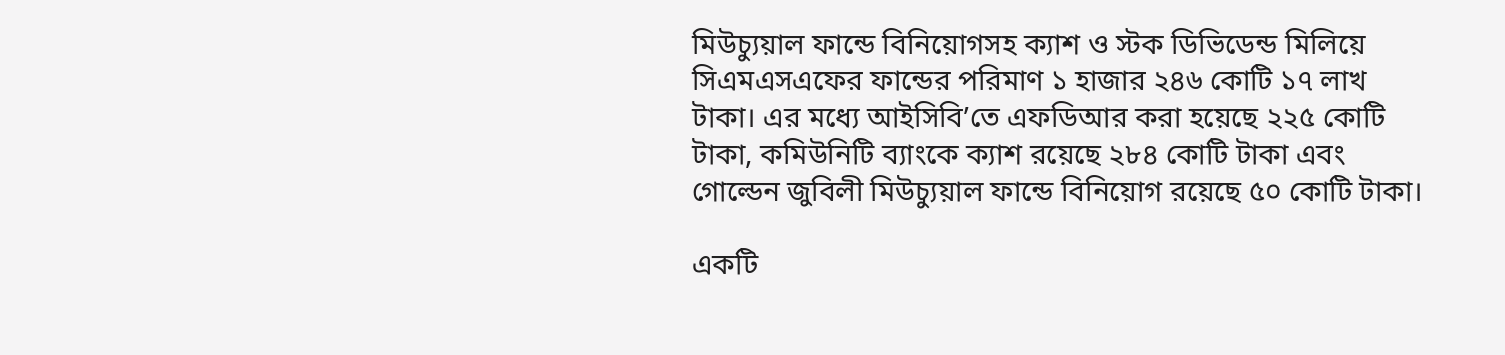মিউচ্যুয়াল ফান্ডে বিনিয়োগসহ ক্যাশ ও স্টক ডিভিডেন্ড মিলিয়ে সিএমএসএফের ফান্ডের পরিমাণ ১ হাজার ২৪৬ কোটি ১৭ লাখ টাকা। এর মধ্যে আইসিবি’তে এফডিআর করা হয়েছে ২২৫ কোটি টাকা, কমিউনিটি ব্যাংকে ক্যাশ রয়েছে ২৮৪ কোটি টাকা এবং গোল্ডেন জুবিলী মিউচ্যুয়াল ফান্ডে বিনিয়োগ রয়েছে ৫০ কোটি টাকা।

একটি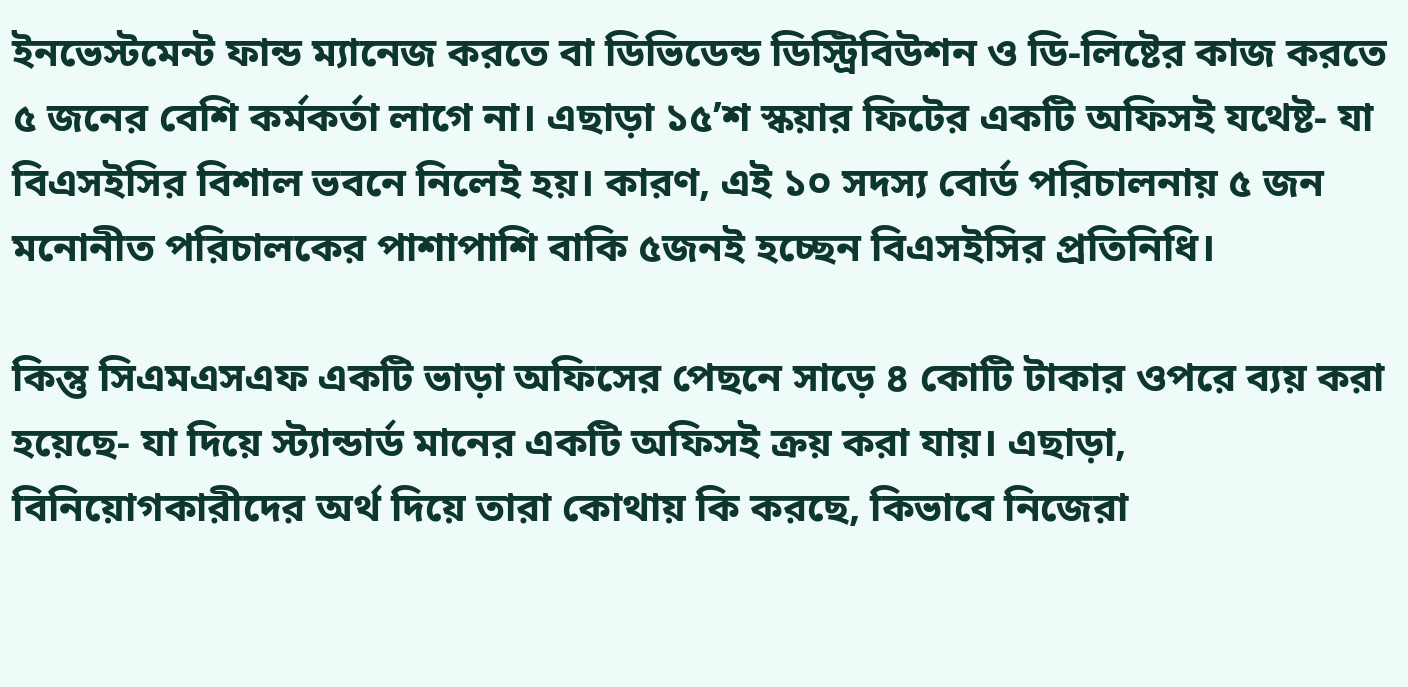ইনভেস্টমেন্ট ফান্ড ম্যানেজ করতে বা ডিভিডেন্ড ডিস্ট্রিবিউশন ও ডি-লিষ্টের কাজ করতে ৫ জনের বেশি কর্মকর্তা লাগে না। এছাড়া ১৫’শ স্কয়ার ফিটের একটি অফিসই যথেষ্ট- যা বিএসইসির বিশাল ভবনে নিলেই হয়। কারণ, এই ১০ সদস্য বোর্ড পরিচালনায় ৫ জন মনোনীত পরিচালকের পাশাপাশি বাকি ৫জনই হচ্ছেন বিএসইসির প্রতিনিধি।

কিন্তু সিএমএসএফ একটি ভাড়া অফিসের পেছনে সাড়ে ৪ কোটি টাকার ওপরে ব্যয় করা হয়েছে- যা দিয়ে স্ট্যান্ডার্ড মানের একটি অফিসই ক্রয় করা যায়। এছাড়া, বিনিয়োগকারীদের অর্থ দিয়ে তারা কোথায় কি করছে, কিভাবে নিজেরা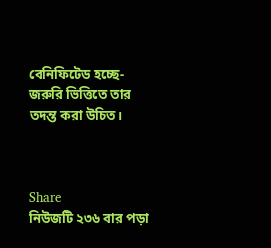বেনিফিটেড হচ্ছে- জরুরি ভিত্তিতে তার তদন্ত করা উচিত।



Share
নিউজটি ২৩৬ বার পড়া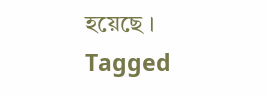হয়েছে ।
Tagged